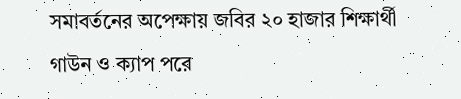সমাবর্তনের অপেক্ষায় জবির ২০ হাজার শিক্ষার্থী
গাউন ও ক্যাপ পরে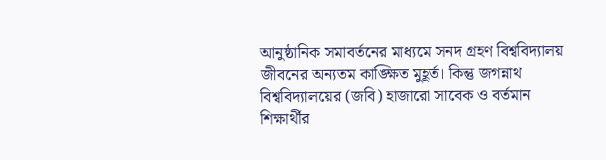আনুষ্ঠানিক সমাবর্তনের মাধ্যমে সনদ গ্রহণ বিশ্ববিদ্যালয় জীবনের অন্যতম কাঙ্ক্ষিত মুহূর্ত। কিন্তু জগন্নাথ বিশ্ববিদ্যালয়ের (জবি) হাজারো সাবেক ও বর্তমান শিক্ষার্থীর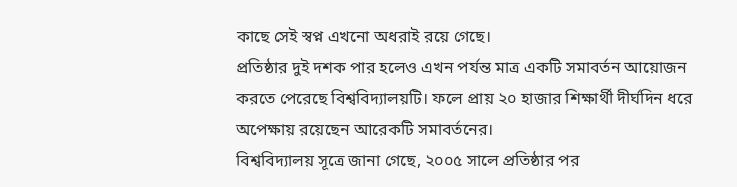কাছে সেই স্বপ্ন এখনো অধরাই রয়ে গেছে।
প্রতিষ্ঠার দুই দশক পার হলেও এখন পর্যন্ত মাত্র একটি সমাবর্তন আয়োজন করতে পেরেছে বিশ্ববিদ্যালয়টি। ফলে প্রায় ২০ হাজার শিক্ষার্থী দীর্ঘদিন ধরে অপেক্ষায় রয়েছেন আরেকটি সমাবর্তনের।
বিশ্ববিদ্যালয় সূত্রে জানা গেছে, ২০০৫ সালে প্রতিষ্ঠার পর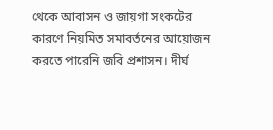থেকে আবাসন ও জায়গা সংকটের কারণে নিয়মিত সমাবর্তনের আয়োজন করতে পারেনি জবি প্রশাসন। দীর্ঘ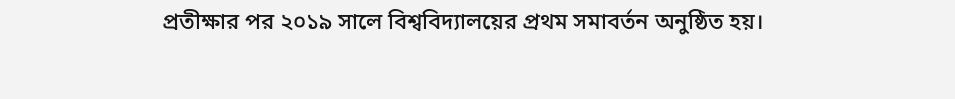প্রতীক্ষার পর ২০১৯ সালে বিশ্ববিদ্যালয়ের প্রথম সমাবর্তন অনুষ্ঠিত হয়।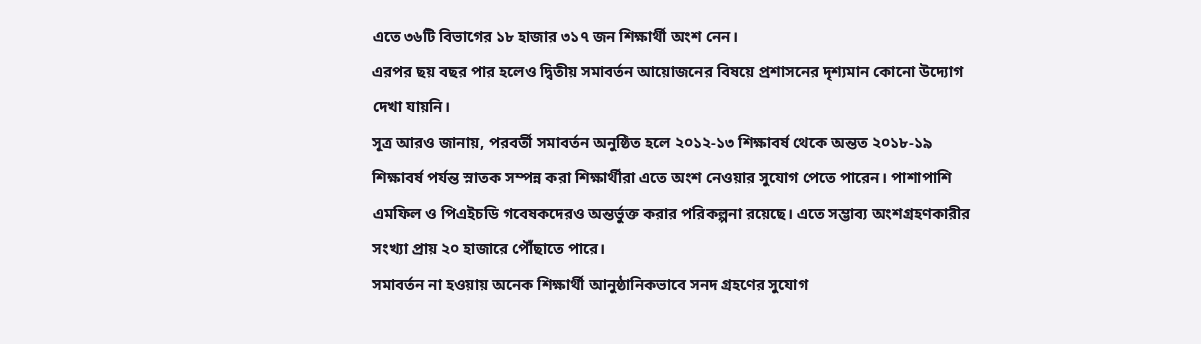এতে ৩৬টি বিভাগের ১৮ হাজার ৩১৭ জন শিক্ষার্থী অংশ নেন।
এরপর ছয় বছর পার হলেও দ্বিতীয় সমাবর্তন আয়োজনের বিষয়ে প্রশাসনের দৃশ্যমান কোনো উদ্যোগ দেখা যায়নি।
সূত্র আরও জানায়, পরবর্তী সমাবর্তন অনুষ্ঠিত হলে ২০১২-১৩ শিক্ষাবর্ষ থেকে অন্তত ২০১৮-১৯ শিক্ষাবর্ষ পর্যন্ত স্নাতক সম্পন্ন করা শিক্ষার্থীরা এতে অংশ নেওয়ার সুযোগ পেতে পারেন। পাশাপাশি এমফিল ও পিএইচডি গবেষকদেরও অন্তর্ভুক্ত করার পরিকল্পনা রয়েছে। এতে সম্ভাব্য অংশগ্রহণকারীর সংখ্যা প্রায় ২০ হাজারে পৌঁছাতে পারে।
সমাবর্তন না হওয়ায় অনেক শিক্ষার্থী আনুষ্ঠানিকভাবে সনদ গ্রহণের সুযোগ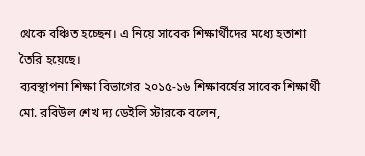থেকে বঞ্চিত হচ্ছেন। এ নিয়ে সাবেক শিক্ষার্থীদের মধ্যে হতাশা তৈরি হয়েছে।
ব্যবস্থাপনা শিক্ষা বিভাগের ২০১৫-১৬ শিক্ষাবর্ষের সাবেক শিক্ষার্থী মো. রবিউল শেখ দ্য ডেইলি স্টারকে বলেন,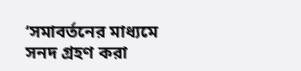‘সমাবর্তনের মাধ্যমে সনদ গ্রহণ করা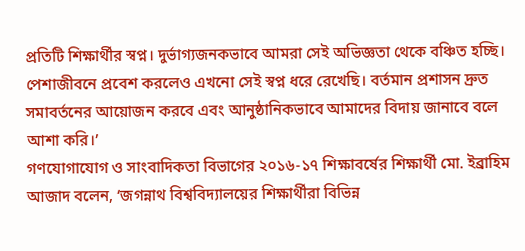প্রতিটি শিক্ষার্থীর স্বপ্ন। দুর্ভাগ্যজনকভাবে আমরা সেই অভিজ্ঞতা থেকে বঞ্চিত হচ্ছি। পেশাজীবনে প্রবেশ করলেও এখনো সেই স্বপ্ন ধরে রেখেছি। বর্তমান প্রশাসন দ্রুত সমাবর্তনের আয়োজন করবে এবং আনুষ্ঠানিকভাবে আমাদের বিদায় জানাবে বলে আশা করি।’
গণযোগাযোগ ও সাংবাদিকতা বিভাগের ২০১৬-১৭ শিক্ষাবর্ষের শিক্ষার্থী মো. ইব্রাহিম আজাদ বলেন, ‘জগন্নাথ বিশ্ববিদ্যালয়ের শিক্ষার্থীরা বিভিন্ন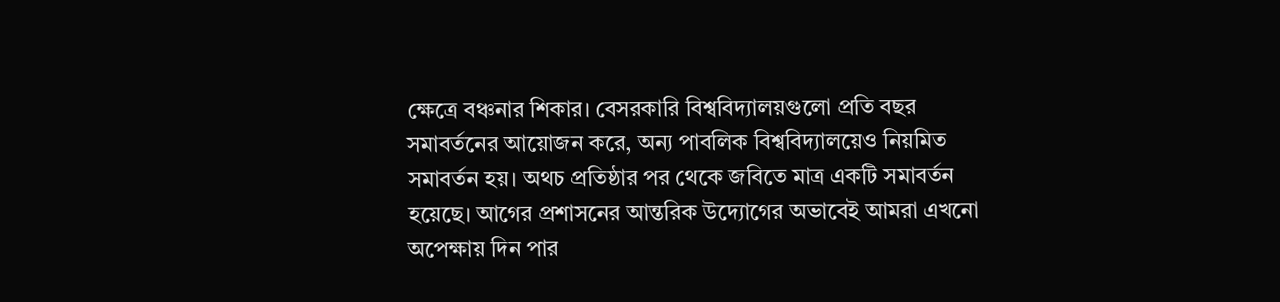ক্ষেত্রে বঞ্চনার শিকার। বেসরকারি বিশ্ববিদ্যালয়গুলো প্রতি বছর সমাবর্তনের আয়োজন করে, অন্য পাবলিক বিশ্ববিদ্যালয়েও নিয়মিত সমাবর্তন হয়। অথচ প্রতিষ্ঠার পর থেকে জবিতে মাত্র একটি সমাবর্তন হয়েছে। আগের প্রশাসনের আন্তরিক উদ্যোগের অভাবেই আমরা এখনো অপেক্ষায় দিন পার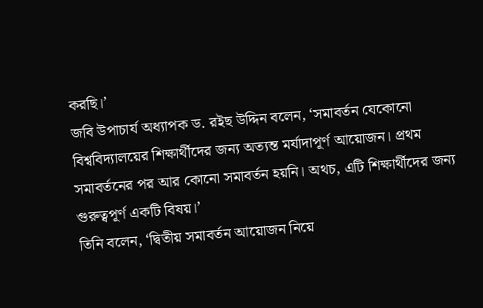করছি।’
জবি উপাচার্য অধ্যাপক ড. রইছ উদ্দিন বলেন, ‘সমাবর্তন যেকোনো বিশ্ববিদ্যালয়ের শিক্ষার্থীদের জন্য অত্যন্ত মর্যাদাপূর্ণ আয়োজন। প্রথম সমাবর্তনের পর আর কোনো সমাবর্তন হয়নি। অথচ, এটি শিক্ষার্থীদের জন্য গুরুত্বপূর্ণ একটি বিষয়।’
তিনি বলেন, ‘দ্বিতীয় সমাবর্তন আয়োজন নিয়ে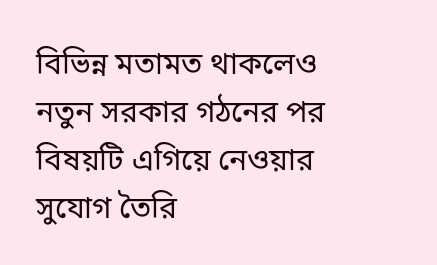বিভিন্ন মতামত থাকলেও নতুন সরকার গঠনের পর বিষয়টি এগিয়ে নেওয়ার সুযোগ তৈরি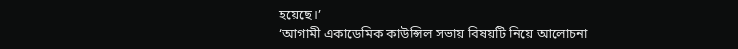হয়েছে।’
‘আগামী একাডেমিক কাউন্সিল সভায় বিষয়টি নিয়ে আলোচনা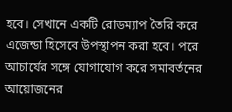হবে। সেখানে একটি রোডম্যাপ তৈরি করে এজেন্ডা হিসেবে উপস্থাপন করা হবে। পরে আচার্যের সঙ্গে যোগাযোগ করে সমাবর্তনের আয়োজনের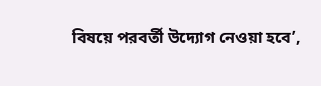বিষয়ে পরবর্তী উদ্যোগ নেওয়া হবে’,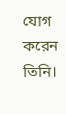যোগ করেন তিনি।